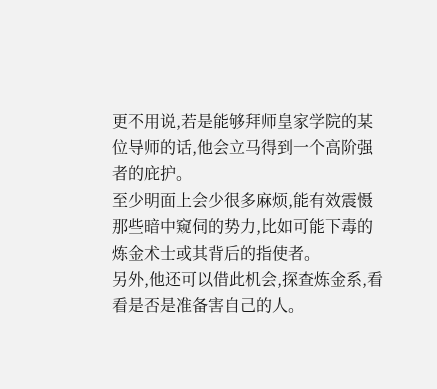更不用说,若是能够拜师皇家学院的某位导师的话,他会立马得到一个高阶强者的庇护。
至少明面上会少很多麻烦,能有效震慑那些暗中窥伺的势力,比如可能下毒的炼金术士或其背后的指使者。
另外,他还可以借此机会,探查炼金系,看看是否是准备害自己的人。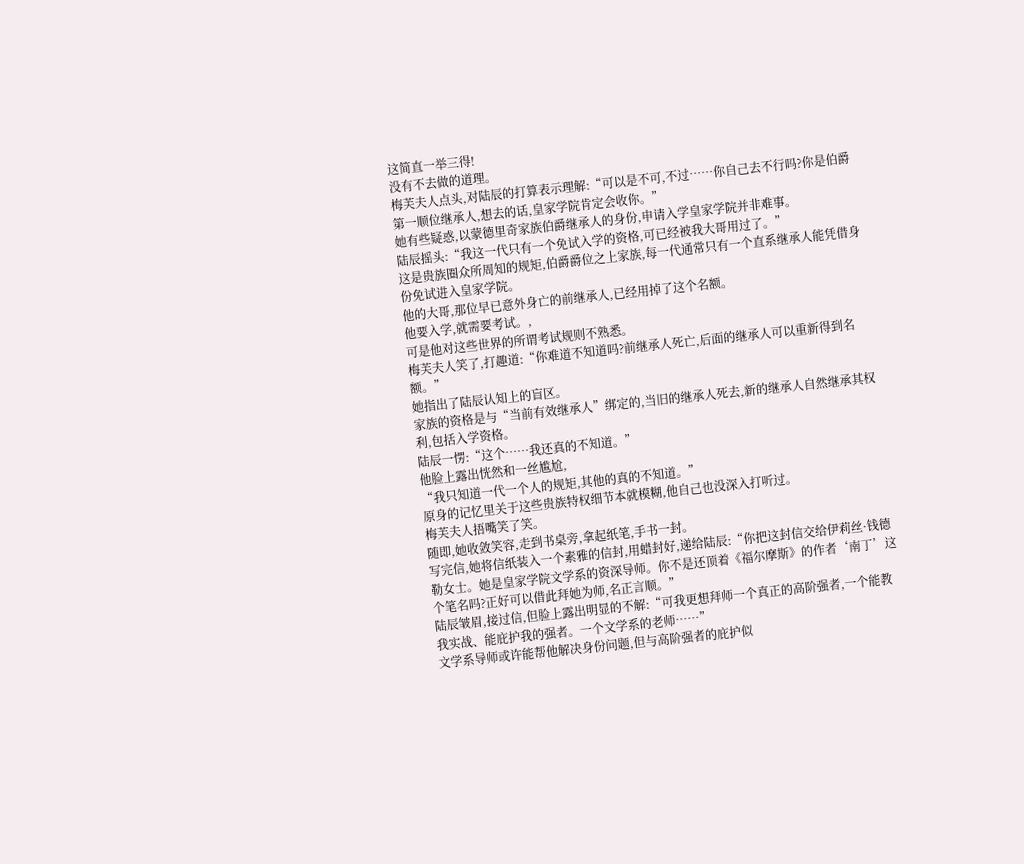这简直一举三得!
没有不去做的道理。
梅芙夫人点头,对陆辰的打算表示理解:“可以是不可,不过……你自己去不行吗?你是伯爵第一顺位继承人,想去的话,皇家学院肯定会收你。”
她有些疑惑,以蒙德里奇家族伯爵继承人的身份,申请入学皇家学院并非难事。
陆辰摇头:“我这一代只有一个免试入学的资格,可已经被我大哥用过了。”
这是贵族圈众所周知的规矩,伯爵爵位之上家族,每一代通常只有一个直系继承人能凭借身份免试进入皇家学院。
他的大哥,那位早已意外身亡的前继承人,已经用掉了这个名额。
他要入学,就需要考试。,
可是他对这些世界的所谓考试规则不熟悉。
梅芙夫人笑了,打趣道:“你难道不知道吗?前继承人死亡,后面的继承人可以重新得到名额。”
她指出了陆辰认知上的盲区。
家族的资格是与“当前有效继承人”绑定的,当旧的继承人死去,新的继承人自然继承其权利,包括入学资格。
陆辰一愣:“这个……我还真的不知道。”
他脸上露出恍然和一丝尴尬,
“我只知道一代一个人的规矩,其他的真的不知道。”
原身的记忆里关于这些贵族特权细节本就模糊,他自己也没深入打听过。
梅芙夫人捂嘴笑了笑。
随即,她收敛笑容,走到书桌旁,拿起纸笔,手书一封。
写完信,她将信纸装入一个素雅的信封,用蜡封好,递给陆辰:“你把这封信交给伊莉丝·钱德勒女士。她是皇家学院文学系的资深导师。你不是还顶着《福尔摩斯》的作者‘南丁’这个笔名吗?正好可以借此拜她为师,名正言顺。”
陆辰皱眉,接过信,但脸上露出明显的不解:“可我更想拜师一个真正的高阶强者,一个能教我实战、能庇护我的强者。一个文学系的老师……”
文学系导师或许能帮他解决身份问题,但与高阶强者的庇护似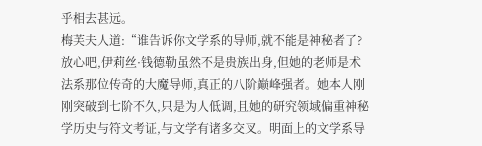乎相去甚远。
梅芙夫人道:“谁告诉你文学系的导师,就不能是神秘者了?放心吧,伊莉丝·钱德勒虽然不是贵族出身,但她的老师是术法系那位传奇的大魔导师,真正的八阶巅峰强者。她本人刚刚突破到七阶不久,只是为人低调,且她的研究领域偏重神秘学历史与符文考证,与文学有诸多交叉。明面上的文学系导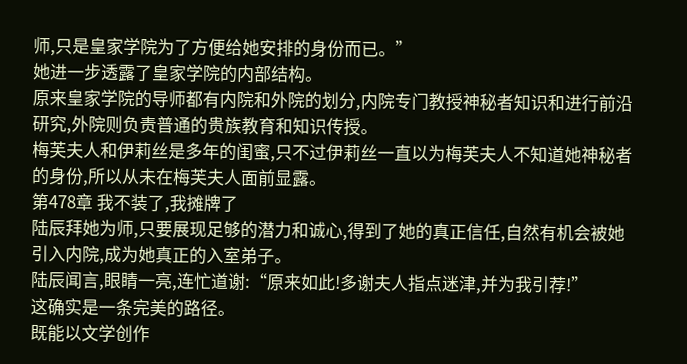师,只是皇家学院为了方便给她安排的身份而已。”
她进一步透露了皇家学院的内部结构。
原来皇家学院的导师都有内院和外院的划分,内院专门教授神秘者知识和进行前沿研究,外院则负责普通的贵族教育和知识传授。
梅芙夫人和伊莉丝是多年的闺蜜,只不过伊莉丝一直以为梅芙夫人不知道她神秘者的身份,所以从未在梅芙夫人面前显露。
第478章 我不装了,我摊牌了
陆辰拜她为师,只要展现足够的潜力和诚心,得到了她的真正信任,自然有机会被她引入内院,成为她真正的入室弟子。
陆辰闻言,眼睛一亮,连忙道谢:“原来如此!多谢夫人指点迷津,并为我引荐!”
这确实是一条完美的路径。
既能以文学创作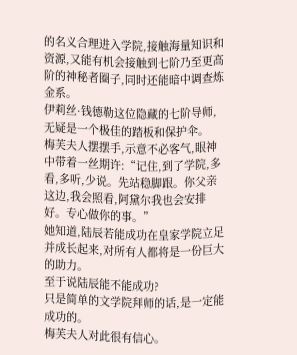的名义合理进入学院,接触海量知识和资源,又能有机会接触到七阶乃至更高阶的神秘者圈子,同时还能暗中调查炼金系。
伊莉丝·钱德勒这位隐藏的七阶导师,无疑是一个极佳的踏板和保护伞。
梅芙夫人摆摆手,示意不必客气,眼神中带着一丝期许:“记住,到了学院,多看,多听,少说。先站稳脚跟。你父亲这边,我会照看,阿黛尔我也会安排好。专心做你的事。”
她知道,陆辰若能成功在皇家学院立足并成长起来,对所有人都将是一份巨大的助力。
至于说陆辰能不能成功?
只是简单的文学院拜师的话,是一定能成功的。
梅芙夫人对此很有信心。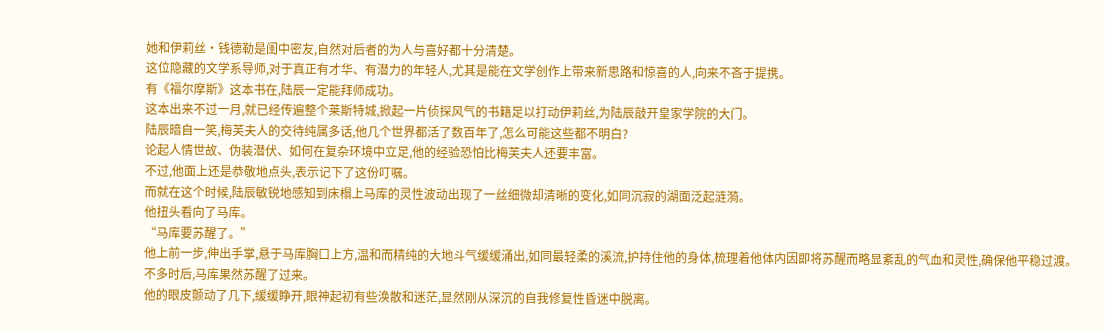她和伊莉丝·钱德勒是闺中密友,自然对后者的为人与喜好都十分清楚。
这位隐藏的文学系导师,对于真正有才华、有潜力的年轻人,尤其是能在文学创作上带来新思路和惊喜的人,向来不吝于提携。
有《福尔摩斯》这本书在,陆辰一定能拜师成功。
这本出来不过一月,就已经传遍整个莱斯特城,掀起一片侦探风气的书籍足以打动伊莉丝,为陆辰敲开皇家学院的大门。
陆辰暗自一笑,梅芙夫人的交待纯属多话,他几个世界都活了数百年了,怎么可能这些都不明白?
论起人情世故、伪装潜伏、如何在复杂环境中立足,他的经验恐怕比梅芙夫人还要丰富。
不过,他面上还是恭敬地点头,表示记下了这份叮嘱。
而就在这个时候,陆辰敏锐地感知到床榻上马库的灵性波动出现了一丝细微却清晰的变化,如同沉寂的湖面泛起涟漪。
他扭头看向了马库。
“马库要苏醒了。”
他上前一步,伸出手掌,悬于马库胸口上方,温和而精纯的大地斗气缓缓涌出,如同最轻柔的溪流,护持住他的身体,梳理着他体内因即将苏醒而略显紊乱的气血和灵性,确保他平稳过渡。
不多时后,马库果然苏醒了过来。
他的眼皮颤动了几下,缓缓睁开,眼神起初有些涣散和迷茫,显然刚从深沉的自我修复性昏迷中脱离。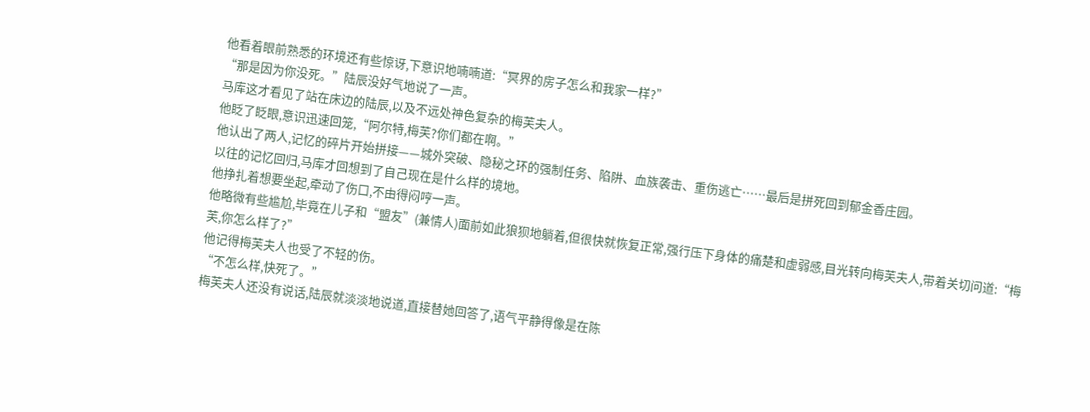他看着眼前熟悉的环境还有些惊讶,下意识地喃喃道:“冥界的房子怎么和我家一样?”
“那是因为你没死。”陆辰没好气地说了一声。
马库这才看见了站在床边的陆辰,以及不远处神色复杂的梅芙夫人。
他眨了眨眼,意识迅速回笼,“阿尔特,梅芙?你们都在啊。”
他认出了两人,记忆的碎片开始拼接——城外突破、隐秘之环的强制任务、陷阱、血族袭击、重伤逃亡……最后是拼死回到郁金香庄园。
以往的记忆回归,马库才回想到了自己现在是什么样的境地。
他挣扎着想要坐起,牵动了伤口,不由得闷哼一声。
他略微有些尴尬,毕竟在儿子和“盟友”(兼情人)面前如此狼狈地躺着,但很快就恢复正常,强行压下身体的痛楚和虚弱感,目光转向梅芙夫人,带着关切问道:“梅芙,你怎么样了?”
他记得梅芙夫人也受了不轻的伤。
“不怎么样,快死了。”
梅芙夫人还没有说话,陆辰就淡淡地说道,直接替她回答了,语气平静得像是在陈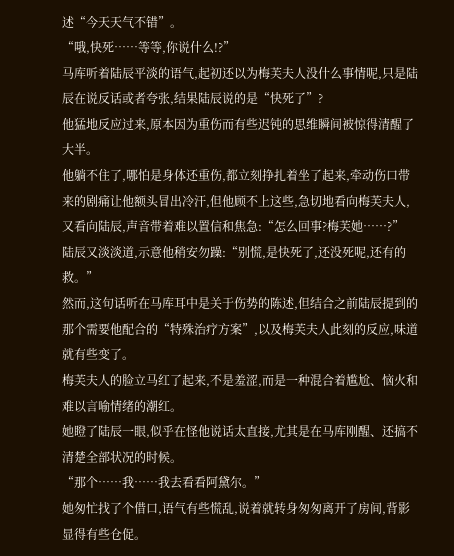述“今天天气不错”。
“哦,快死……等等,你说什么!?”
马库听着陆辰平淡的语气,起初还以为梅芙夫人没什么事情呢,只是陆辰在说反话或者夸张,结果陆辰说的是“快死了”?
他猛地反应过来,原本因为重伤而有些迟钝的思维瞬间被惊得清醒了大半。
他躺不住了,哪怕是身体还重伤,都立刻挣扎着坐了起来,牵动伤口带来的剧痛让他额头冒出冷汗,但他顾不上这些,急切地看向梅芙夫人,又看向陆辰,声音带着难以置信和焦急:“怎么回事?梅芙她……?”
陆辰又淡淡道,示意他稍安勿躁:“别慌,是快死了,还没死呢,还有的救。”
然而,这句话听在马库耳中是关于伤势的陈述,但结合之前陆辰提到的那个需要他配合的“特殊治疗方案”,以及梅芙夫人此刻的反应,味道就有些变了。
梅芙夫人的脸立马红了起来,不是羞涩,而是一种混合着尴尬、恼火和难以言喻情绪的潮红。
她瞪了陆辰一眼,似乎在怪他说话太直接,尤其是在马库刚醒、还搞不清楚全部状况的时候。
“那个……我……我去看看阿黛尔。”
她匆忙找了个借口,语气有些慌乱,说着就转身匆匆离开了房间,背影显得有些仓促。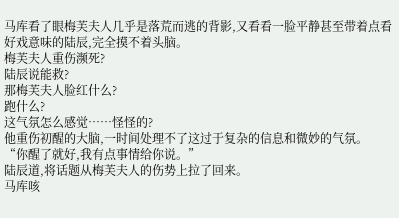马库看了眼梅芙夫人几乎是落荒而逃的背影,又看看一脸平静甚至带着点看好戏意味的陆辰,完全摸不着头脑。
梅芙夫人重伤濒死?
陆辰说能救?
那梅芙夫人脸红什么?
跑什么?
这气氛怎么感觉……怪怪的?
他重伤初醒的大脑,一时间处理不了这过于复杂的信息和微妙的气氛。
“你醒了就好,我有点事情给你说。”
陆辰道,将话题从梅芙夫人的伤势上拉了回来。
马库咳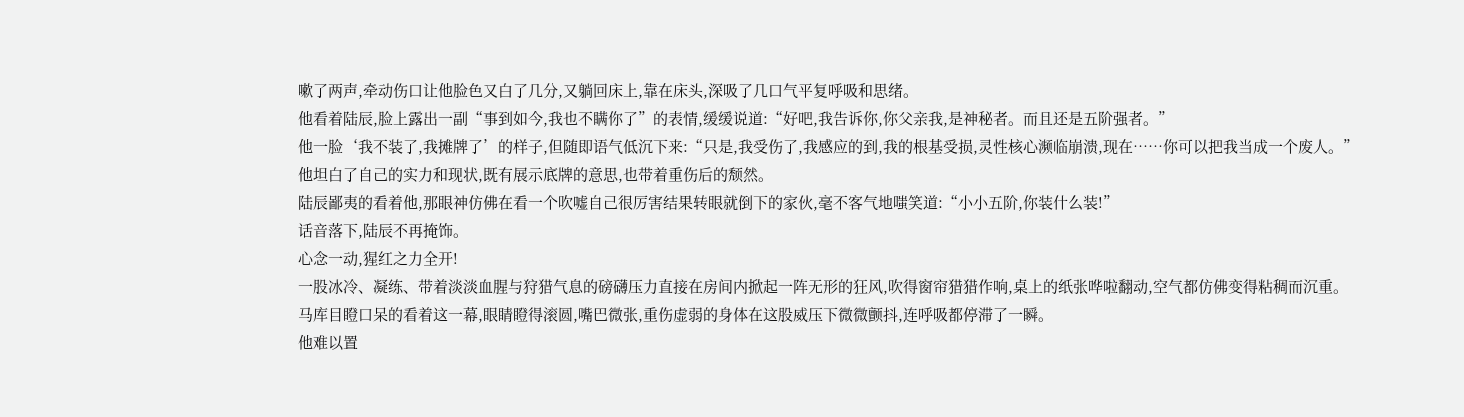嗽了两声,牵动伤口让他脸色又白了几分,又躺回床上,靠在床头,深吸了几口气平复呼吸和思绪。
他看着陆辰,脸上露出一副“事到如今,我也不瞒你了”的表情,缓缓说道:“好吧,我告诉你,你父亲我,是神秘者。而且还是五阶强者。”
他一脸‘我不装了,我摊牌了’的样子,但随即语气低沉下来:“只是,我受伤了,我感应的到,我的根基受损,灵性核心濒临崩溃,现在……你可以把我当成一个废人。”
他坦白了自己的实力和现状,既有展示底牌的意思,也带着重伤后的颓然。
陆辰鄙夷的看着他,那眼神仿佛在看一个吹嘘自己很厉害结果转眼就倒下的家伙,毫不客气地嗤笑道:“小小五阶,你装什么装!”
话音落下,陆辰不再掩饰。
心念一动,猩红之力全开!
一股冰冷、凝练、带着淡淡血腥与狩猎气息的磅礴压力直接在房间内掀起一阵无形的狂风,吹得窗帘猎猎作响,桌上的纸张哗啦翻动,空气都仿佛变得粘稠而沉重。
马库目瞪口呆的看着这一幕,眼睛瞪得滚圆,嘴巴微张,重伤虚弱的身体在这股威压下微微颤抖,连呼吸都停滞了一瞬。
他难以置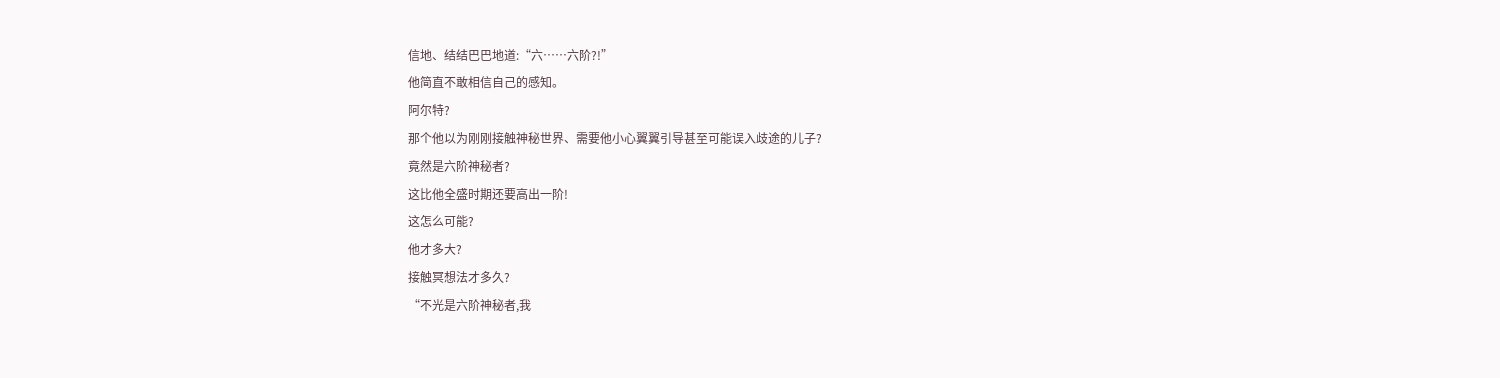信地、结结巴巴地道:“六……六阶?!”
他简直不敢相信自己的感知。
阿尔特?
那个他以为刚刚接触神秘世界、需要他小心翼翼引导甚至可能误入歧途的儿子?
竟然是六阶神秘者?
这比他全盛时期还要高出一阶!
这怎么可能?
他才多大?
接触冥想法才多久?
“不光是六阶神秘者,我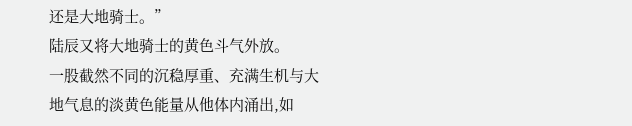还是大地骑士。”
陆辰又将大地骑士的黄色斗气外放。
一股截然不同的沉稳厚重、充满生机与大地气息的淡黄色能量从他体内涌出,如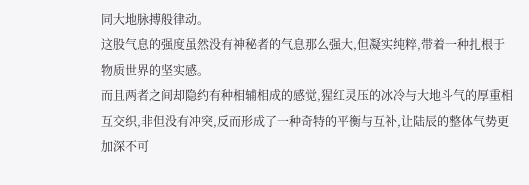同大地脉搏般律动。
这股气息的强度虽然没有神秘者的气息那么强大,但凝实纯粹,带着一种扎根于物质世界的坚实感。
而且两者之间却隐约有种相辅相成的感觉,猩红灵压的冰冷与大地斗气的厚重相互交织,非但没有冲突,反而形成了一种奇特的平衡与互补,让陆辰的整体气势更加深不可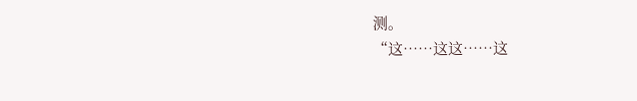测。
“这……这这……这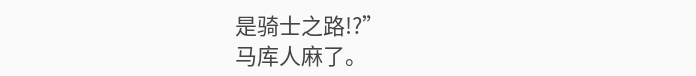是骑士之路!?”
马库人麻了。